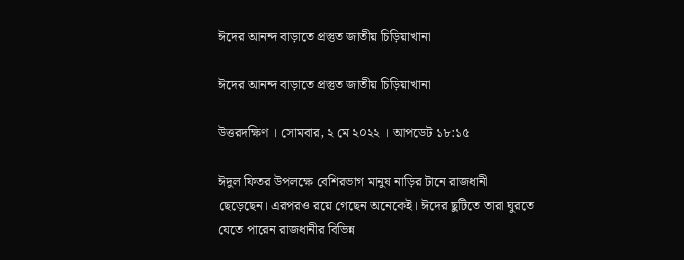ঈদের আনন্দ বাড়াতে প্রস্তুত জাতীয় চিড়িয়াখানা

ঈদের আনন্দ বাড়াতে প্রস্তুত জাতীয় চিড়িয়াখানা

উত্তরদক্ষিণ । সোমবার, ২ মে ২০২২ । আপডেট ১৮:১৫

ঈদুল ফিতর উপলক্ষে বেশিরভাগ মানুষ নাড়ির টানে রাজধানী ছেড়েছেন। এরপরও রয়ে গেছেন অনেকেই। ঈদের ছুটিতে তারা ঘুরতে যেতে পারেন রাজধানীর বিভিন্ন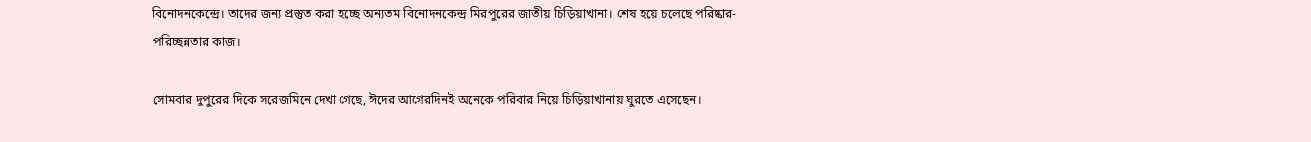বিনোদনকেন্দ্রে। তাদের জন্য প্রস্তুত করা হচ্ছে অন্যতম বিনোদনকেন্দ্র মিরপুরের জাতীয় চিড়িয়াখানা। শেষ হয়ে চলেছে পরিষ্কার-পরিচ্ছন্নতার কাজ।

সোমবার দুপুরের দিকে সরেজমিনে দেখা গেছে, ঈদের আগেরদিনই অনেকে পরিবার নিয়ে চিড়িয়াখানায় ঘুরতে এসেছেন।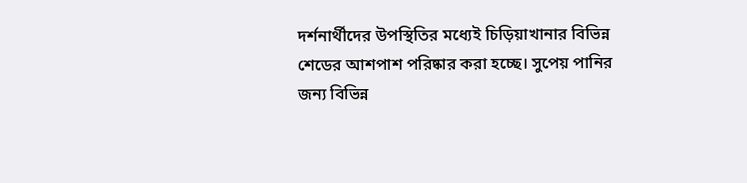দর্শনার্থীদের উপস্থিতির মধ্যেই চিড়িয়াখানার বিভিন্ন শেডের আশপাশ পরিষ্কার করা হচ্ছে। সুপেয় পানির জন্য বিভিন্ন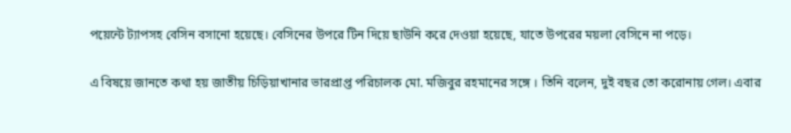পয়েন্টে ট্যাপসহ বেসিন বসানো হয়েছে। বেসিনের উপরে টিন দিয়ে ছাউনি করে দেওয়া হয়েছে, যাতে উপরের ময়লা বেসিনে না পড়ে।

এ বিষয়ে জানতে কথা হয় জাতীয় চিড়িয়াখানার ভারপ্রাপ্ত পরিচালক মো. মজিবুর রহমানের সঙ্গে । তিনি বলেন, দুই বছর তো করোনায় গেল। এবার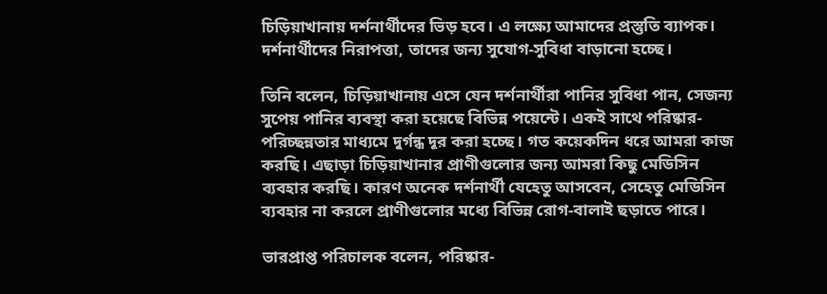চিড়িয়াখানায় দর্শনার্থীদের ভিড় হবে। এ লক্ষ্যে আমাদের প্রস্তুতি ব্যাপক। দর্শনার্থীদের নিরাপত্তা, তাদের জন্য সুযোগ-সুবিধা বাড়ানো হচ্ছে।

তিনি বলেন, চিড়িয়াখানায় এসে যেন দর্শনার্থীরা পানির সুবিধা পান, সেজন্য সুপেয় পানির ব্যবস্থা করা হয়েছে বিভিন্ন পয়েন্টে। একই সাথে পরিষ্কার-পরিচ্ছন্নতার মাধ্যমে দুর্গন্ধ দূর করা হচ্ছে। গত কয়েকদিন ধরে আমরা কাজ করছি। এছাড়া চিড়িয়াখানার প্রাণীগুলোর জন্য আমরা কিছু মেডিসিন ব্যবহার করছি। কারণ অনেক দর্শনার্থী যেহেতু আসবেন, সেহেতু মেডিসিন ব্যবহার না করলে প্রাণীগুলোর মধ্যে বিভিন্ন রোগ-বালাই ছড়াতে পারে।

ভারপ্রাপ্ত পরিচালক বলেন, পরিষ্কার-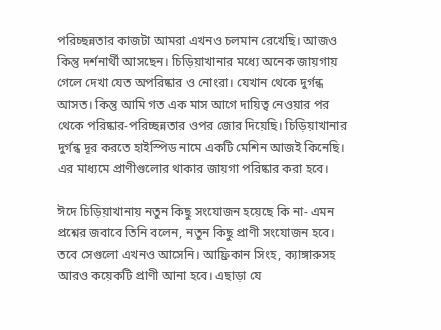পরিচ্ছন্নতার কাজটা আমরা এখনও চলমান রেখেছি। আজও কিন্তু দর্শনার্থী আসছেন। চিড়িয়াখানার মধ্যে অনেক জায়গায় গেলে দেখা যেত অপরিষ্কার ও নোংরা। যেখান থেকে দুর্গন্ধ আসত। কিন্তু আমি গত এক মাস আগে দায়িত্ব নেওয়ার পর থেকে পরিষ্কার-পরিচ্ছন্নতার ওপর জোর দিয়েছি। চিড়িয়াখানার দুর্গন্ধ দূর করতে হাইস্পিড নামে একটি মেশিন আজই কিনেছি। এর মাধ্যমে প্রাণীগুলোর থাকার জায়গা পরিষ্কার করা হবে।

ঈদে চিড়িয়াখানায় নতুন কিছু সংযোজন হয়েছে কি না- এমন প্রশ্নের জবাবে তিনি বলেন, নতুন কিছু প্রাণী সংযোজন হবে। তবে সেগুলো এখনও আসেনি। আফ্রিকান সিংহ, ক্যাঙ্গারুসহ আরও কয়েকটি প্রাণী আনা হবে। এছাড়া যে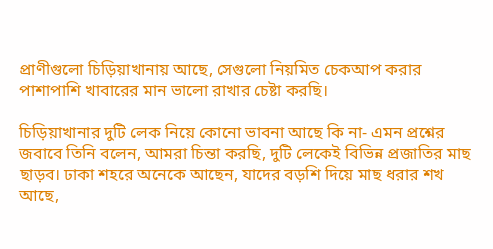প্রাণীগুলো চিড়িয়াখানায় আছে, সেগুলো নিয়মিত চেকআপ করার পাশাপাশি খাবারের মান ভালো রাখার চেষ্টা করছি।

চিড়িয়াখানার দুটি লেক নিয়ে কোনো ভাবনা আছে কি না- এমন প্রশ্নের জবাবে তিনি বলেন, আমরা চিন্তা করছি, দুটি লেকেই বিভিন্ন প্রজাতির মাছ ছাড়ব। ঢাকা শহরে অনেকে আছেন, যাদের বড়শি দিয়ে মাছ ধরার শখ আছে,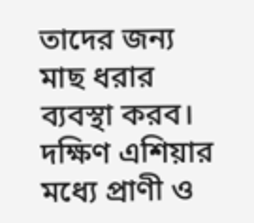তাদের জন্য মাছ ধরার ব্যবস্থা করব। দক্ষিণ এশিয়ার মধ্যে প্রাণী ও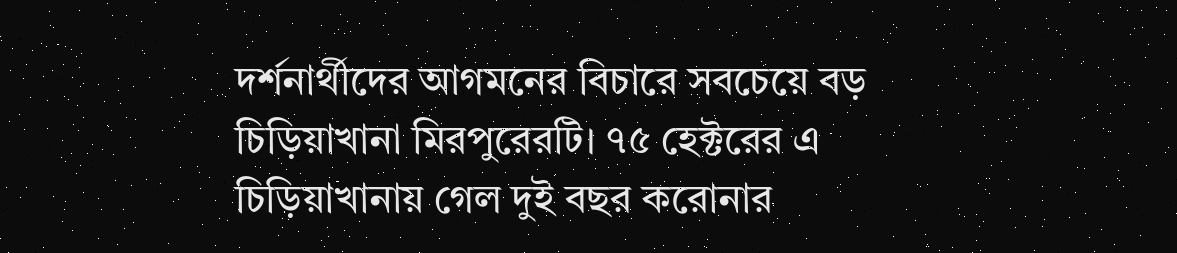দর্শনার্থীদের আগমনের বিচারে সবচেয়ে বড় চিড়িয়াখানা মিরপুরেরটি। ৭৫ হেক্টরের এ চিড়িয়াখানায় গেল দুই বছর করোনার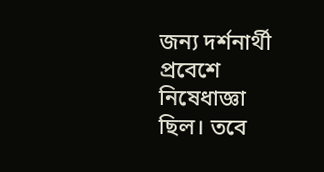জন্য দর্শনার্থী প্রবেশে নিষেধাজ্ঞা ছিল। তবে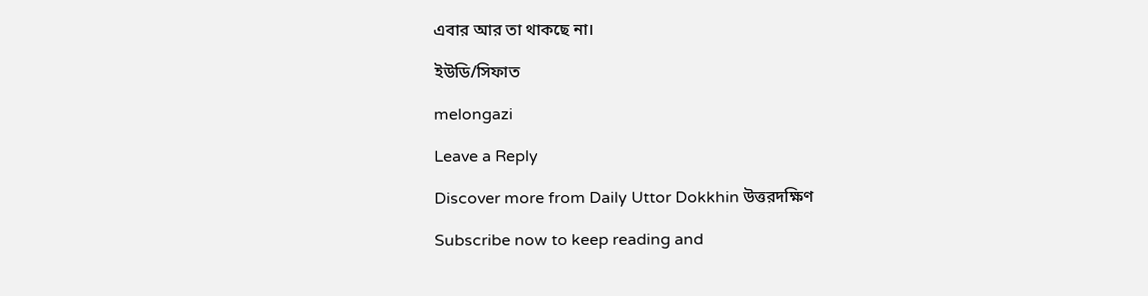এবার আর তা থাকছে না।

ইউডি/সিফাত

melongazi

Leave a Reply

Discover more from Daily Uttor Dokkhin উত্তরদক্ষিণ

Subscribe now to keep reading and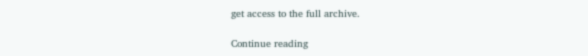get access to the full archive.

Continue reading